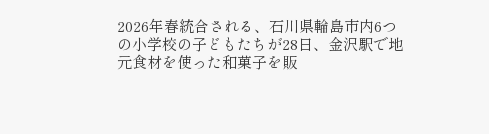2026年春統合される、石川県輪島市内6つの小学校の子どもたちが28日、金沢駅で地元食材を使った和菓子を販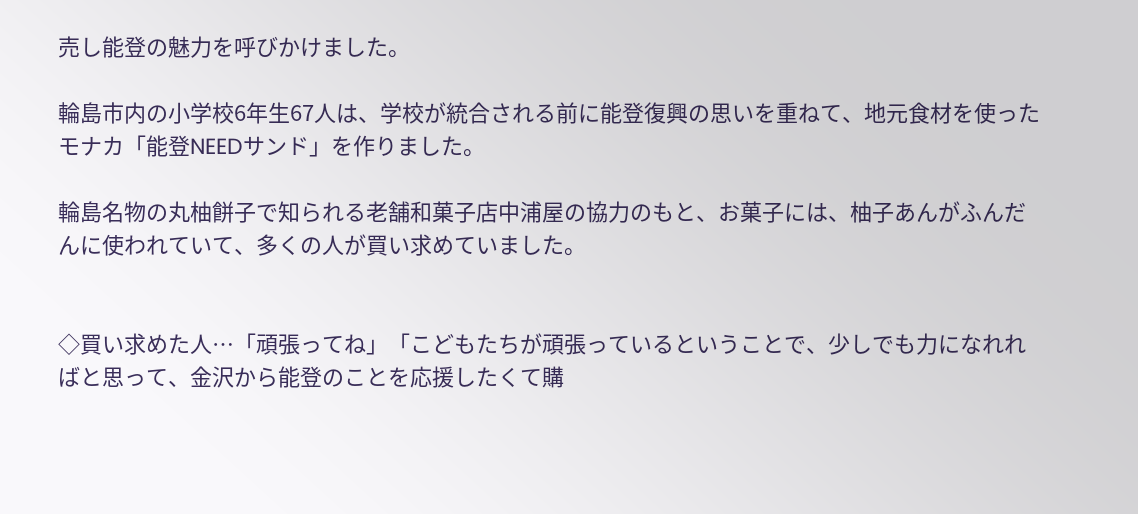売し能登の魅力を呼びかけました。

輪島市内の小学校6年生67人は、学校が統合される前に能登復興の思いを重ねて、地元食材を使ったモナカ「能登NEEDサンド」を作りました。

輪島名物の丸柚餅子で知られる老舗和菓子店中浦屋の協力のもと、お菓子には、柚子あんがふんだんに使われていて、多くの人が買い求めていました。


◇買い求めた人…「頑張ってね」「こどもたちが頑張っているということで、少しでも力になれればと思って、金沢から能登のことを応援したくて購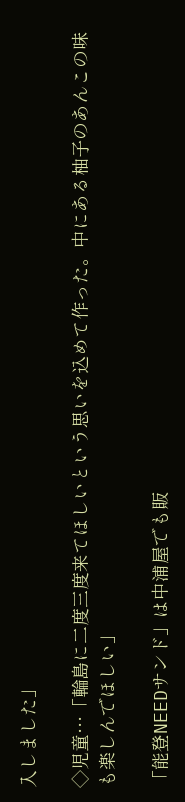入しました」

◇児童…「輪島に二度三度来てほしいという思いを込めて作った。中にある柚子のあんこの味も楽しんでほしい」

「能登NEEDサンド」は中浦屋でも販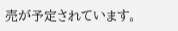売が予定されています。